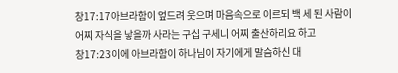창17:17아브라함이 엎드려 웃으며 마음속으로 이르되 백 세 된 사람이 어찌 자식을 낳을까 사라는 구십 구세니 어찌 출산하리요 하고
창17:23이에 아브라함이 하나님이 자기에게 말슴하신 대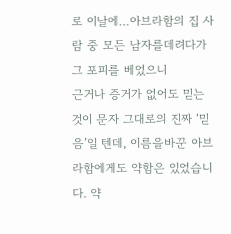로 이날에…아브라함의 집 사람 중 모든 남자를데려다가 그 포피를 베었으니
근거나 증거가 없어도 믿는 것이 문자 그대로의 진짜 ‘믿음’일 텐데, 이름을바꾼 아브라함에게도 약함은 있었습니다. 약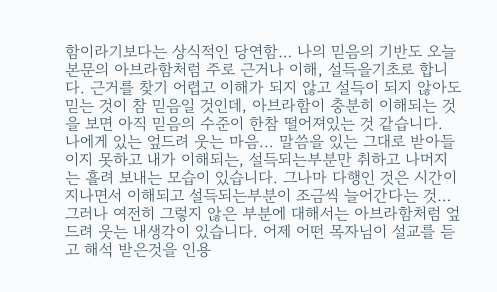함이라기보다는 상식적인 당연함… 나의 믿음의 기반도 오늘 본문의 아브라함처럼 주로 근거나 이해, 설득을기초로 합니다. 근거를 찾기 어렵고 이해가 되지 않고 설득이 되지 않아도 믿는 것이 참 믿음일 것인데, 아브라함이 충분히 이해되는 것을 보면 아직 믿음의 수준이 한참 떨어져있는 것 같습니다.
나에게 있는 엎드려 웃는 마음... 말씀을 있는 그대로 받아들이지 못하고 내가 이해되는, 설득되는부분만 취하고 나머지는 흘려 보내는 모습이 있습니다. 그나마 다행인 것은 시간이 지나면서 이해되고 설득되는부분이 조금씩 늘어간다는 것… 그러나 여전히 그렇지 않은 부분에 대해서는 아브라함처럼 엎드려 웃는 내생각이 있습니다. 어제 어떤 목자님이 설교를 듣고 해석 받은것을 인용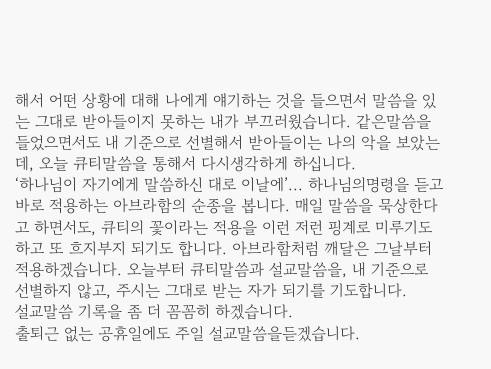해서 어떤 상황에 대해 나에게 얘기하는 것을 들으면서 말씀을 있는 그대로 받아들이지 못하는 내가 부끄러웠습니다. 같은말씀을 들었으면서도 내 기준으로 선별해서 받아들이는 나의 악을 보았는데, 오늘 큐티말씀을 통해서 다시생각하게 하십니다.
‘하나님이 자기에게 말씀하신 대로 이날에’... 하나님의명령을 듣고 바로 적용하는 아브라함의 순종을 봅니다. 매일 말씀을 묵상한다고 하면서도, 큐티의 꽃이라는 적용을 이런 저런 핑계로 미루기도 하고 또 흐지부지 되기도 합니다. 아브라함처럼 깨달은 그날부터 적용하겠습니다. 오늘부터 큐티말씀과 설교말씀을, 내 기준으로 선별하지 않고, 주시는 그대로 받는 자가 되기를 기도합니다.
설교말씀 기록을 좀 더 꼼꼼히 하겠습니다.
출퇴근 없는 공휴일에도 주일 설교말씀을듣겠습니다.